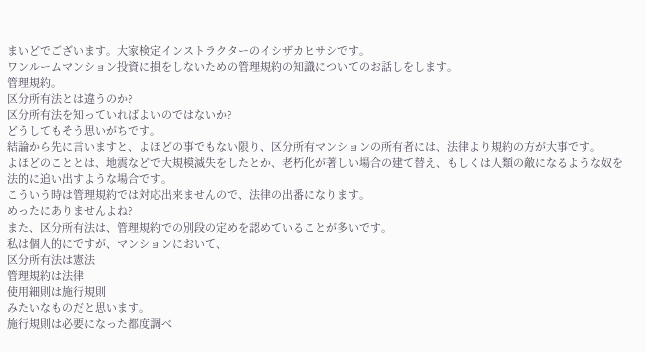まいどでございます。大家検定インストラクターのイシザカヒサシです。
ワンルームマンション投資に損をしないための管理規約の知識についてのお話しをします。
管理規約。
区分所有法とは違うのか?
区分所有法を知っていればよいのではないか?
どうしてもそう思いがちです。
結論から先に言いますと、よほどの事でもない限り、区分所有マンションの所有者には、法律より規約の方が大事です。
よほどのこととは、地震などで大規模滅失をしたとか、老朽化が著しい場合の建て替え、もしくは人類の敵になるような奴を法的に追い出すような場合です。
こういう時は管理規約では対応出来ませんので、法律の出番になります。
めったにありませんよね?
また、区分所有法は、管理規約での別段の定めを認めていることが多いです。
私は個人的にですが、マンションにおいて、
区分所有法は憲法
管理規約は法律
使用細則は施行規則
みたいなものだと思います。
施行規則は必要になった都度調べ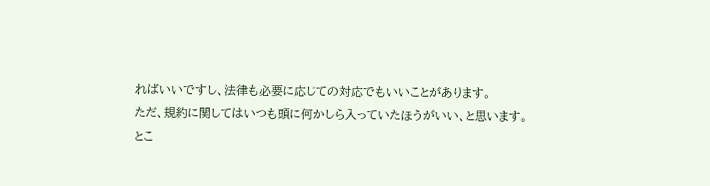ればいいですし、法律も必要に応じての対応でもいいことがあります。
ただ、規約に関してはいつも頭に何かしら入っていたほうがいい、と思います。
とこ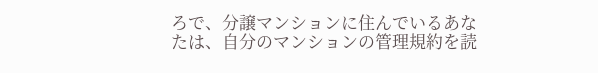ろで、分譲マンションに住んでいるあなたは、自分のマンションの管理規約を読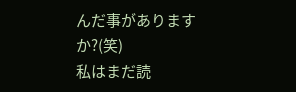んだ事がありますか?(笑)
私はまだ読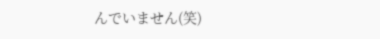んでいません(笑)